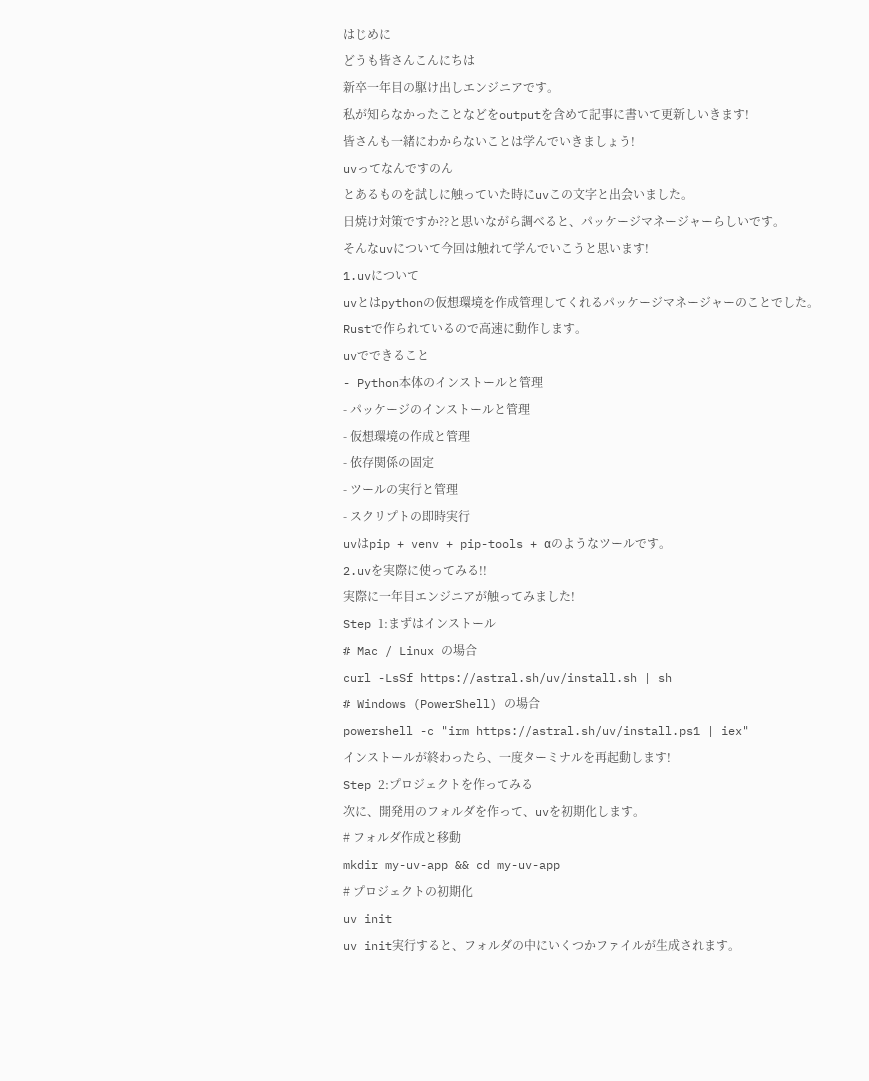はじめに
どうも皆さんこんにちは
新卒一年目の駆け出しエンジニアです。
私が知らなかったことなどをoutputを含めて記事に書いて更新しいきます!
皆さんも一緒にわからないことは学んでいきましょう!
uvってなんですのん
とあるものを試しに触っていた時にuvこの文字と出会いました。
日焼け対策ですか??と思いながら調べると、パッケージマネージャーらしいです。
そんなuvについて今回は触れて学んでいこうと思います!
1.uvについて
uvとはpythonの仮想環境を作成管理してくれるパッケージマネージャーのことでした。
Rustで作られているので高速に動作します。
uvでできること
- Python本体のインストールと管理
- パッケージのインストールと管理
- 仮想環境の作成と管理
- 依存関係の固定
- ツールの実行と管理
- スクリプトの即時実行
uvはpip + venv + pip-tools + αのようなツールです。
2.uvを実際に使ってみる!!
実際に一年目エンジニアが触ってみました!
Step 1:まずはインストール
# Mac / Linux の場合
curl -LsSf https://astral.sh/uv/install.sh | sh
# Windows (PowerShell) の場合
powershell -c "irm https://astral.sh/uv/install.ps1 | iex"
インストールが終わったら、一度ターミナルを再起動します!
Step 2:プロジェクトを作ってみる
次に、開発用のフォルダを作って、uvを初期化します。
# フォルダ作成と移動
mkdir my-uv-app && cd my-uv-app
# プロジェクトの初期化
uv init
uv init実行すると、フォルダの中にいくつかファイルが生成されます。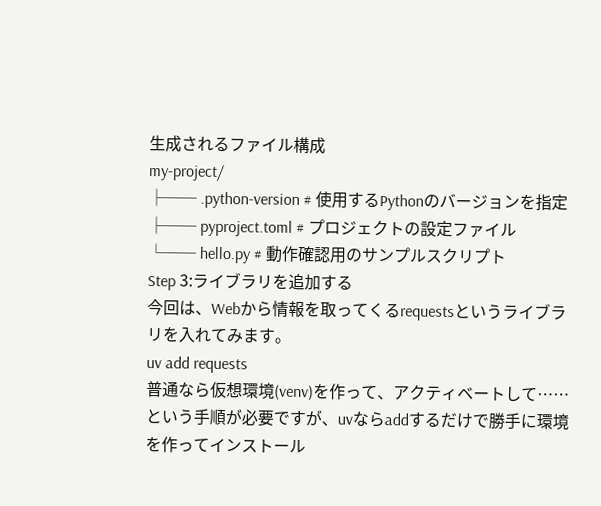生成されるファイル構成
my-project/
├── .python-version # 使用するPythonのバージョンを指定
├── pyproject.toml # プロジェクトの設定ファイル
└── hello.py # 動作確認用のサンプルスクリプト
Step 3:ライブラリを追加する
今回は、Webから情報を取ってくるrequestsというライブラリを入れてみます。
uv add requests
普通なら仮想環境(venv)を作って、アクティベートして……という手順が必要ですが、uvならaddするだけで勝手に環境を作ってインストール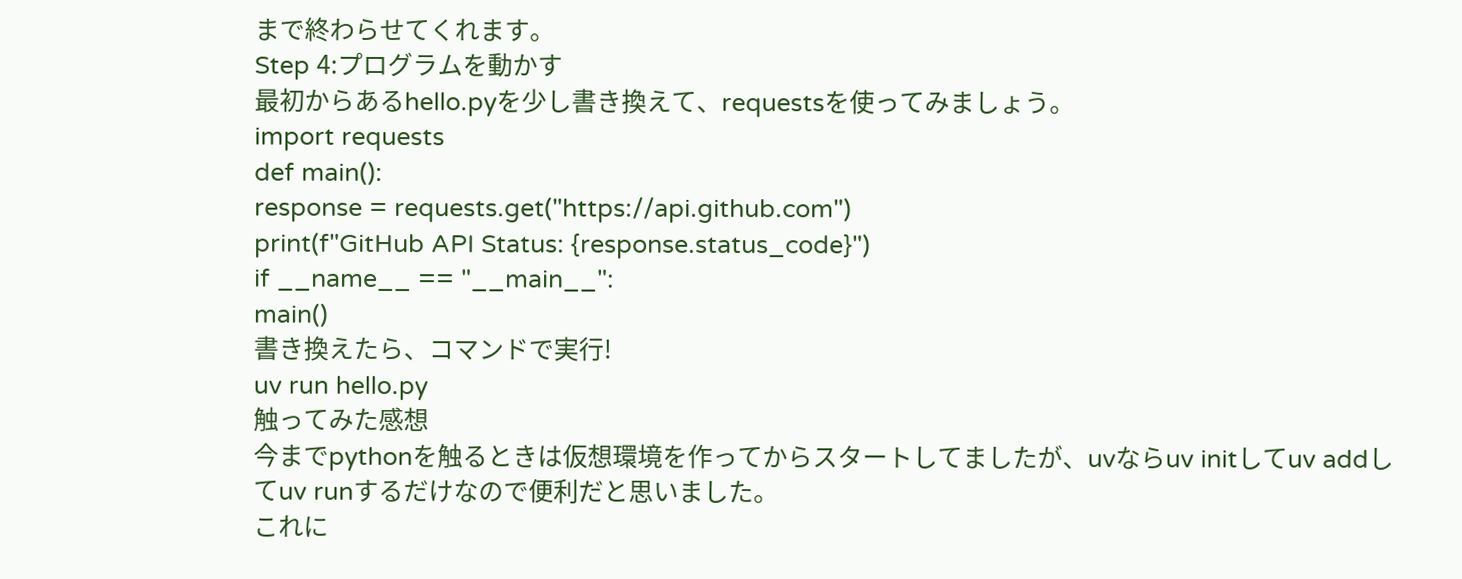まで終わらせてくれます。
Step 4:プログラムを動かす
最初からあるhello.pyを少し書き換えて、requestsを使ってみましょう。
import requests
def main():
response = requests.get("https://api.github.com")
print(f"GitHub API Status: {response.status_code}")
if __name__ == "__main__":
main()
書き換えたら、コマンドで実行!
uv run hello.py
触ってみた感想
今までpythonを触るときは仮想環境を作ってからスタートしてましたが、uvならuv initしてuv addしてuv runするだけなので便利だと思いました。
これに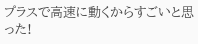プラスで高速に動くからすごいと思った!